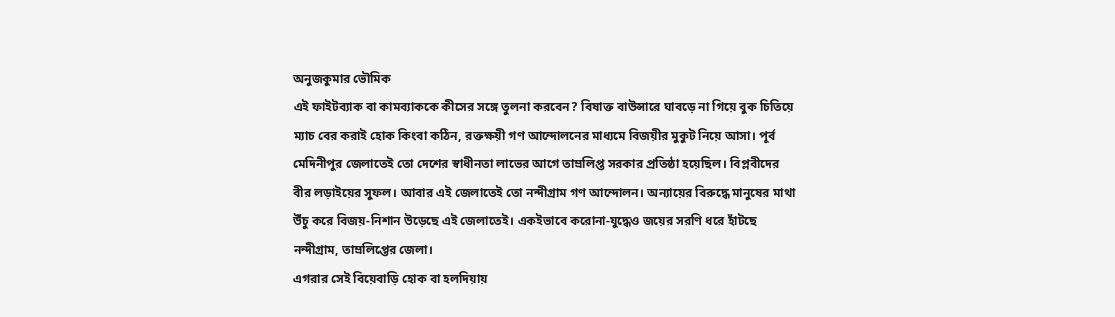অনুজকুমার ভৌমিক
এই ফাইটব্যাক বা কামব্যাককে কীসের সঙ্গে তুলনা করবেন? বিষাক্ত বাউন্সারে ঘাবড়ে না গিয়ে বুক চিতিয়ে ম্যাচ বের করাই হোক কিংবা কঠিন, রক্তক্ষয়ী গণ আন্দোলনের মাধ্যমে বিজয়ীর মুকুট নিয়ে আসা। পূর্ব মেদিনীপুর জেলাতেই তো দেশের স্বাধীনতা লাভের আগে তাম্রলিপ্ত সরকার প্রতিষ্ঠা হয়েছিল। বিপ্লবীদের বীর লড়াইয়ের সুফল। আবার এই জেলাতেই তো নন্দীগ্রাম গণ আন্দোলন। অন্যায়ের বিরুদ্ধে মানুষের মাথা উঁচু করে বিজয়-নিশান উড়েছে এই জেলাতেই। একইভাবে করোনা-যুদ্ধেও জয়ের সরণি ধরে হাঁটছে নন্দীগ্রাম, তাম্রলিপ্তের জেলা।
এগরার সেই বিয়েবাড়ি হোক বা হলদিয়ায়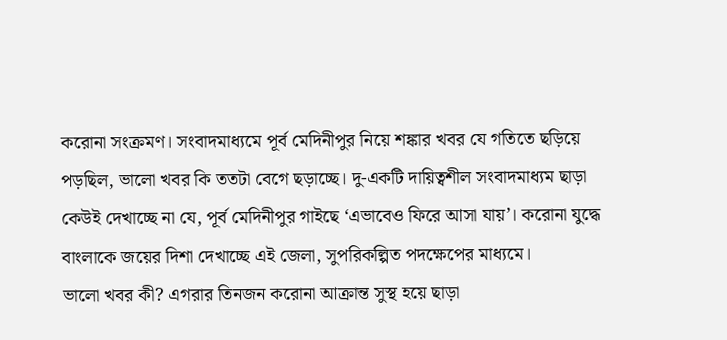করোনা সংক্রমণ। সংবাদমাধ্যমে পূর্ব মেদিনীপুর নিয়ে শঙ্কার খবর যে গতিতে ছড়িয়ে পড়ছিল, ভালো খবর কি ততটা বেগে ছড়াচ্ছে। দু-একটি দায়িত্বশীল সংবাদমাধ্যম ছাড়া কেউই দেখাচ্ছে না যে, পূর্ব মেদিনীপুর গাইছে ‘এভাবেও ফিরে আসা যায়’। করোনা যুদ্ধে বাংলাকে জয়ের দিশা দেখাচ্ছে এই জেলা, সুপরিকল্পিত পদক্ষেপের মাধ্যমে।
ভালো খবর কী? এগরার তিনজন করোনা আক্রান্ত সুস্থ হয়ে ছাড়া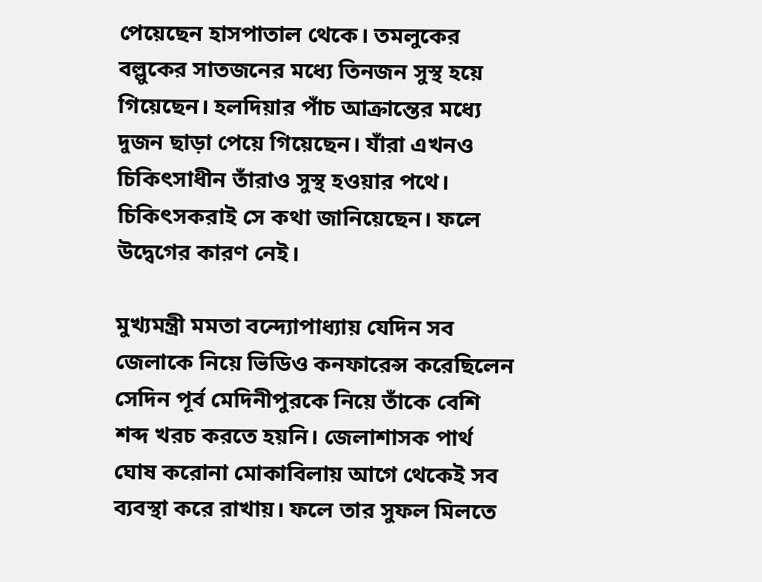পেয়েছেন হাসপাতাল থেকে। তমলুকের বল্লুকের সাতজনের মধ্যে তিনজন সুস্থ হয়ে গিয়েছেন। হলদিয়ার পাঁচ আক্রান্তের মধ্যে দুজন ছাড়া পেয়ে গিয়েছেন। যাঁরা এখনও চিকিৎসাধীন তাঁরাও সুস্থ হওয়ার পথে। চিকিৎসকরাই সে কথা জানিয়েছেন। ফলে উদ্বেগের কারণ নেই।

মুখ্যমন্ত্রী মমতা বন্দ্যোপাধ্যায় যেদিন সব জেলাকে নিয়ে ভিডিও কনফারেন্স করেছিলেন সেদিন পূর্ব মেদিনীপুরকে নিয়ে তাঁকে বেশি শব্দ খরচ করতে হয়নি। জেলাশাসক পার্থ ঘোষ করোনা মোকাবিলায় আগে থেকেই সব ব্যবস্থা করে রাখায়। ফলে তার সুফল মিলতে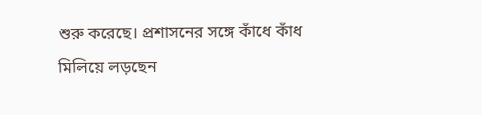শুরু করেছে। প্রশাসনের সঙ্গে কাঁধে কাঁধ মিলিয়ে লড়ছেন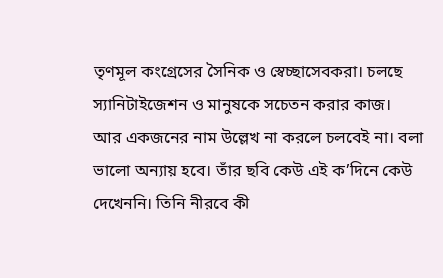তৃণমূল কংগ্রেসের সৈনিক ও স্বেচ্ছাসেবকরা। চলছে স্যানিটাইজেশন ও মানুষকে সচেতন করার কাজ।
আর একজনের নাম উল্লেখ না করলে চলবেই না। বলা ভালো অন্যায় হবে। তাঁর ছবি কেউ এই ক’দিনে কেউ দেখেননি। তিনি নীরবে কী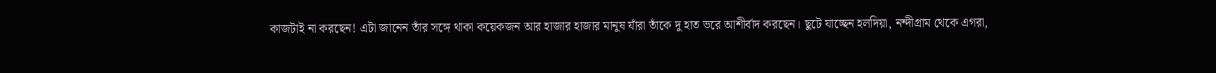কাজটাই না করছেন! এটা জানেন তাঁর সঙ্গে থাকা কয়েকজন আর হাজার হাজার মানুষ যাঁরা তাঁকে দু হাত ভরে আশীর্বাদ করছেন। ছুটে যাচ্ছেন হলদিয়া, নন্দীগ্রাম থেকে এগরা,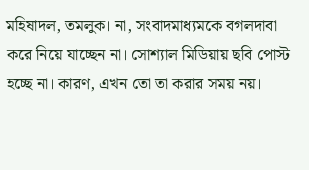মহিষাদল, তমলুক। না, সংবাদমাধ্যমকে বগলদাবা করে নিয়ে যাচ্ছেন না। সোশ্যাল মিডিয়ায় ছবি পোস্ট হচ্ছে না। কারণ, এখন তো তা করার সময় নয়।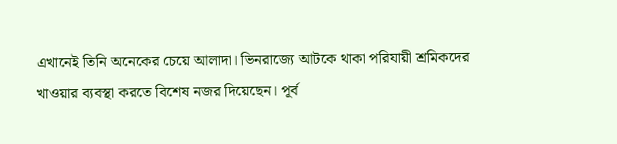এখানেই তিনি অনেকের চেয়ে আলাদা। ভিনরাজ্যে আটকে থাকা পরিযায়ী শ্রমিকদের খাওয়ার ব্যবস্থা করতে বিশেষ নজর দিয়েছেন। পূর্ব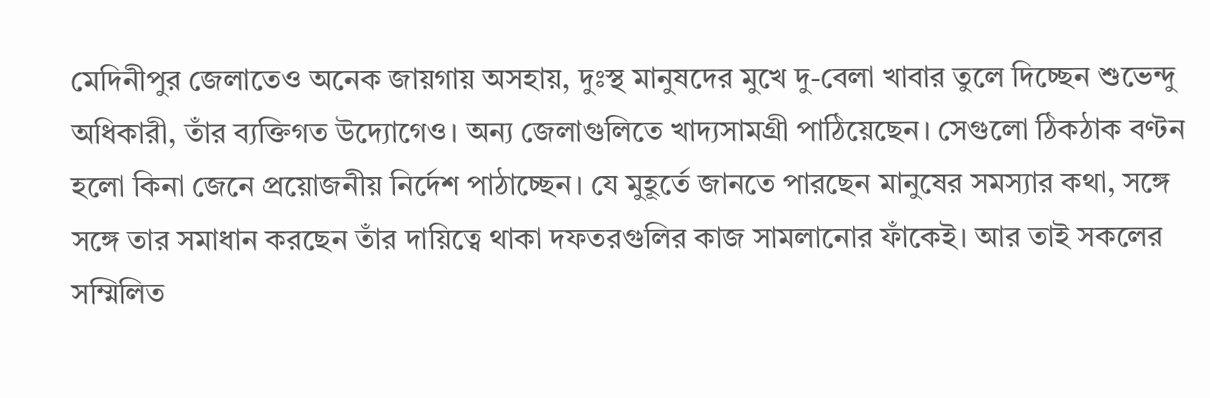মেদিনীপুর জেলাতেও অনেক জায়গায় অসহায়, দুঃস্থ মানুষদের মুখে দু-বেলা খাবার তুলে দিচ্ছেন শুভেন্দু অধিকারী, তাঁর ব্যক্তিগত উদ্যোগেও। অন্য জেলাগুলিতে খাদ্যসামগ্রী পাঠিয়েছেন। সেগুলো ঠিকঠাক বণ্টন হলো কিনা জেনে প্রয়োজনীয় নির্দেশ পাঠাচ্ছেন। যে মুহূর্তে জানতে পারছেন মানুষের সমস্যার কথা, সঙ্গে সঙ্গে তার সমাধান করছেন তাঁর দায়িত্বে থাকা দফতরগুলির কাজ সামলানোর ফাঁকেই। আর তাই সকলের সম্মিলিত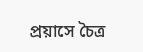প্রয়াসে চৈত্র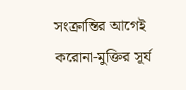সংক্রান্তির আগেই করোনা-মুক্তির সূর্য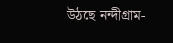উঠছে নন্দীগ্রাম-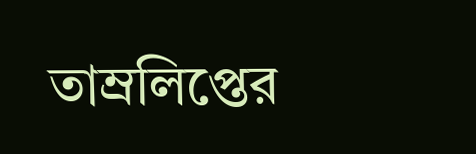তাম্রলিপ্তের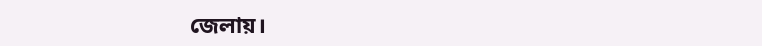জেলায়।